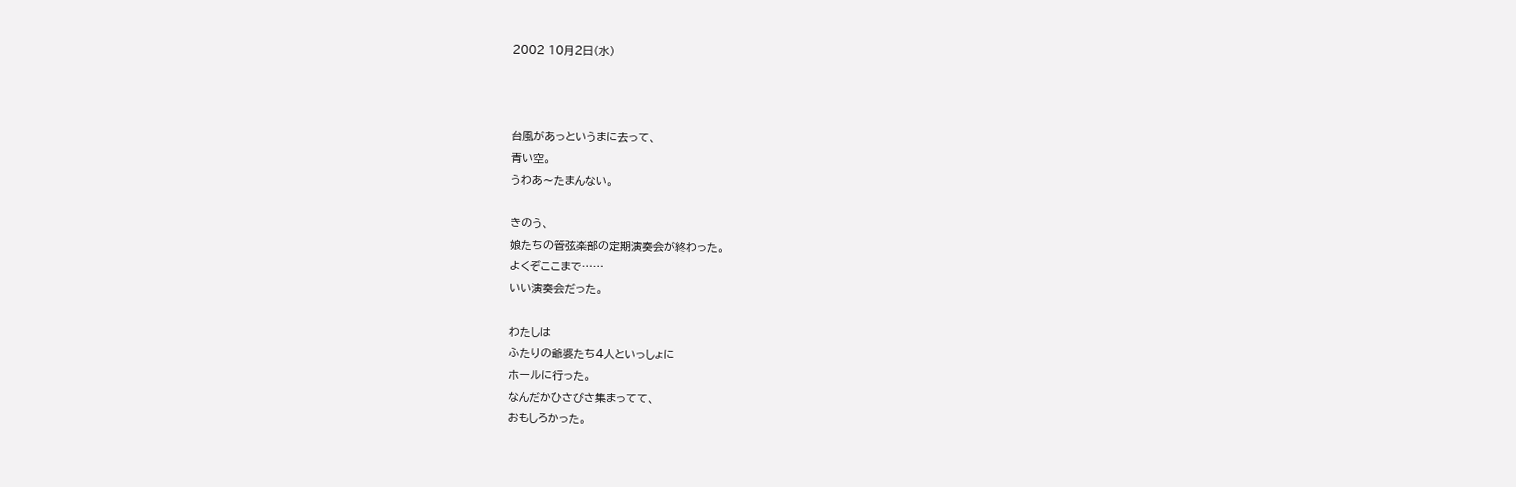2002 10月2日(水)



台風があっというまに去って、
青い空。
うわあ〜たまんない。

きのう、
娘たちの管弦楽部の定期演奏会が終わった。
よくぞここまで……
いい演奏会だった。

わたしは
ふたりの爺婆たち4人といっしょに
ホールに行った。
なんだかひさびさ集まってて、
おもしろかった。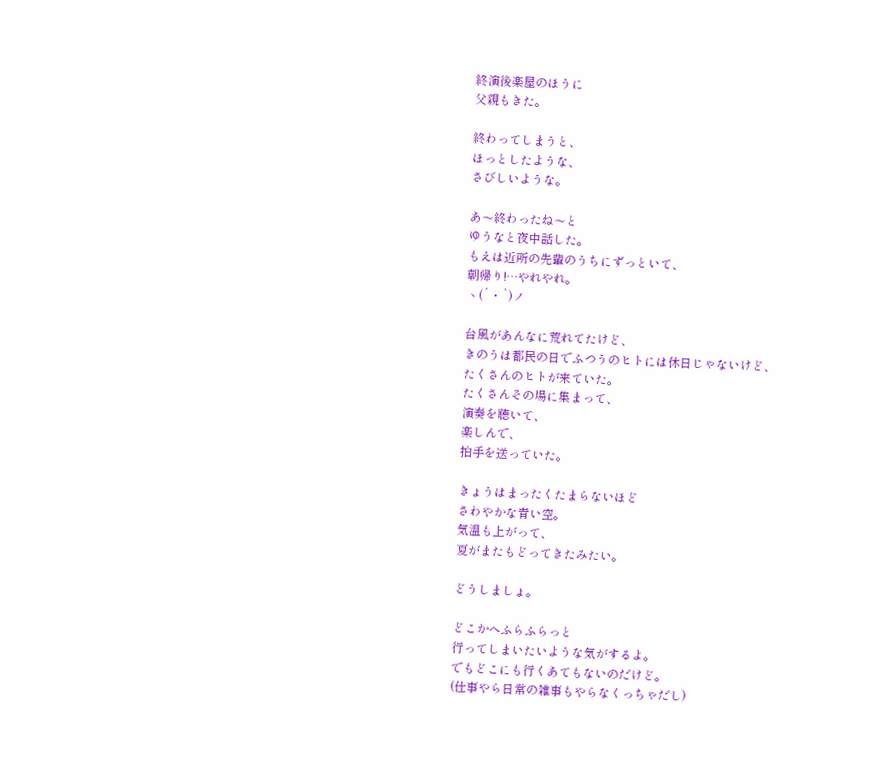終演後楽屋のほうに
父親もきた。

終わってしまうと、
ほっとしたような、
さびしいような。

あ〜終わったね〜と
ゆうなと夜中話した。
もえは近所の先輩のうちにずっといて、
朝帰り!…やれやれ。
ヽ(´・`)ノ

台風があんなに荒れてたけど、
きのうは都民の日でふつうのヒトには休日じゃないけど、
たくさんのヒトが来ていた。
たくさんその場に集まって、
演奏を聴いて、
楽しんで、
拍手を送っていた。

きょうはまったくたまらないほど
さわやかな青い空。
気温も上がって、
夏がまたもどってきたみたい。

どうしましょ。

どこかへふらふらっと
行ってしまいたいような気がするよ。
でもどこにも行くあてもないのだけど。
(仕事やら日常の雑事もやらなくっちゃだし)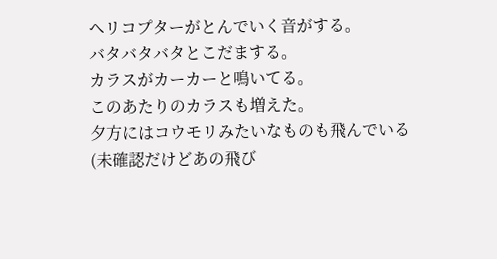ヘリコプターがとんでいく音がする。
バタバタバタとこだまする。
カラスがカーカーと鳴いてる。
このあたりのカラスも増えた。
夕方にはコウモリみたいなものも飛んでいる
(未確認だけどあの飛び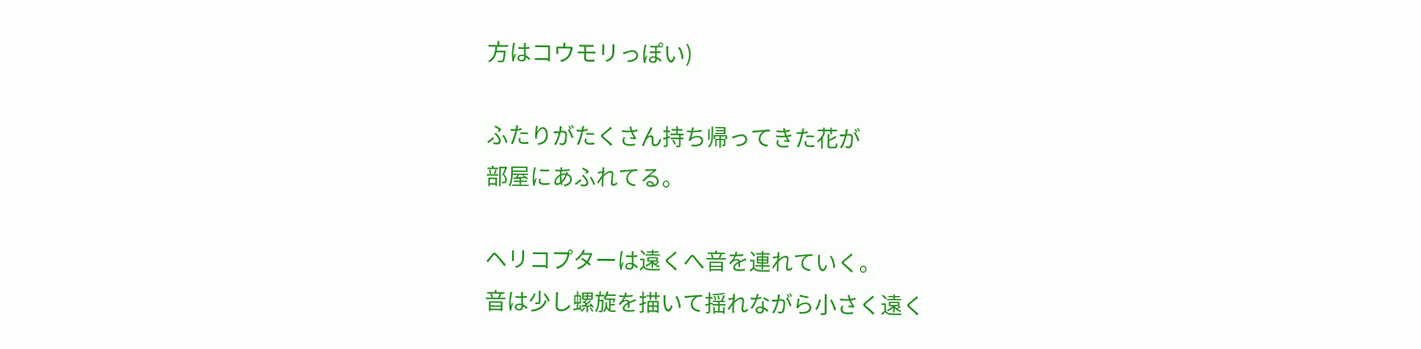方はコウモリっぽい)

ふたりがたくさん持ち帰ってきた花が
部屋にあふれてる。

ヘリコプターは遠くへ音を連れていく。
音は少し螺旋を描いて揺れながら小さく遠く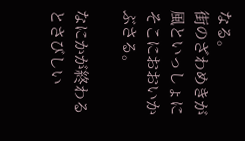なる。
街のざわめきが風といっしょにそこにおおいかぶさる。

なにかが終わるとさびしい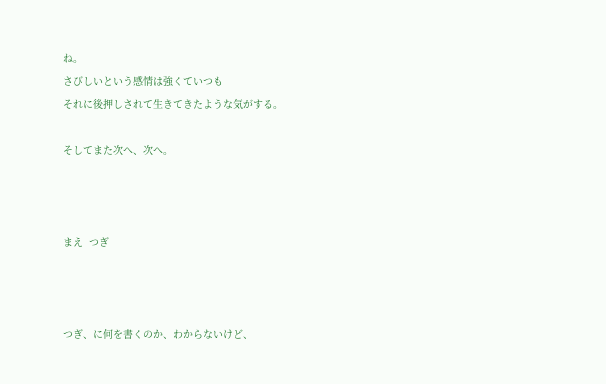ね。
さびしいという感情は強くていつも
それに後押しされて生きてきたような気がする。

そしてまた次へ、次へ。



まえ  つぎ



つぎ、に何を書くのか、わからないけど、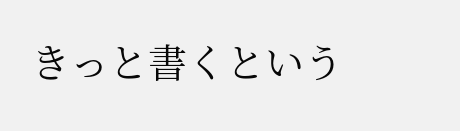きっと書くという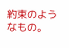約束のようなもの。